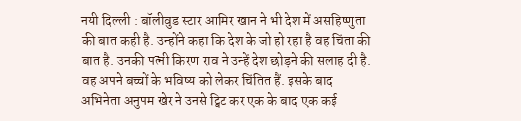नयी दिल्ली : बॉलीवुड स्टार आमिर खान ने भी देश में असहिष्णुता की बात कही है. उन्होंने कहा कि देश के जो हो रहा है वह चिंता की बात है. उनकी पत्नी किरण राव ने उन्हें देश छोड़ने की सलाह दी है. वह अपने बच्चों के भविष्य को लेकर चिंतित हैं. इसके बाद अभिनेता अनुपम खेर ने उनसे ट्विट कर एक के बाद एक कई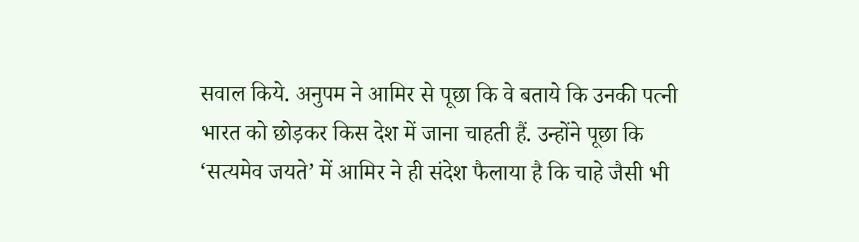सवाल किये. अनुपम ने आमिर से पूछा कि वे बताये कि उनकी पत्नी भारत को छोड़कर किस देश में जाना चाहती हैं. उन्होंने पूछा कि ‘सत्यमेव जयते’ में आमिर ने ही संदेश फैलाया है कि चाहे जैसी भी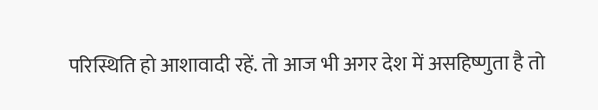परिस्थिति हो आशावादी रहें. तो आज भी अगर देश में असहिष्णुता है तो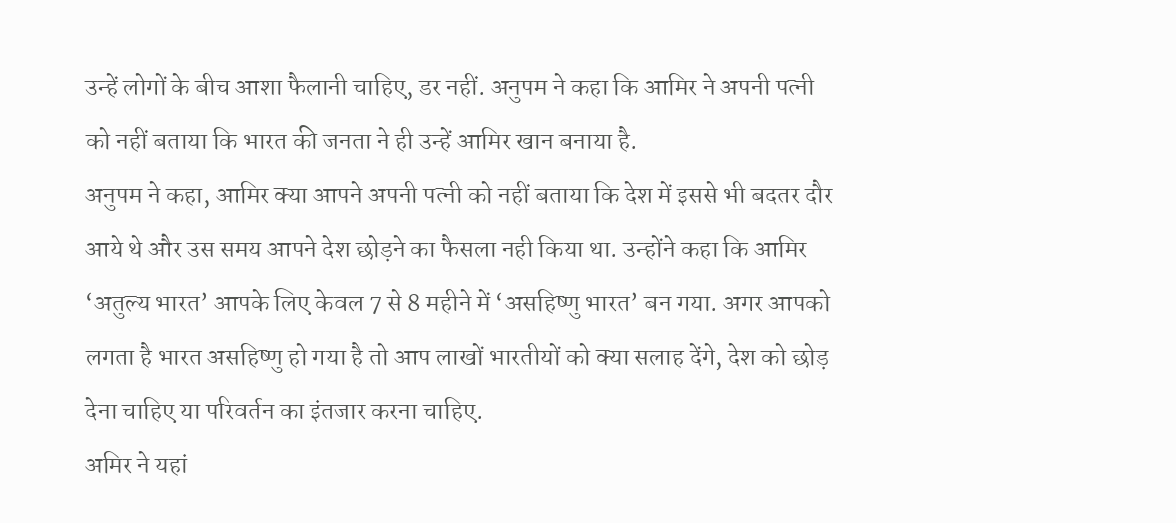उन्हें लोगों के बीच आशा फैलानी चाहिए, डर नहीं. अनुपम ने कहा कि आमिर ने अपनी पत्नी को नहीं बताया कि भारत की जनता ने ही उन्हें आमिर खान बनाया है.
अनुपम ने कहा, आमिर क्या आपने अपनी पत्नी को नहीं बताया कि देश में इससे भी बदतर दौर आये थे और उस समय आपने देश छोड़ने का फैसला नही किया था. उन्होंने कहा कि आमिर ‘अतुल्य भारत’ आपके लिए केवल 7 से 8 महीने में ‘असहिष्णु भारत’ बन गया. अगर आपको लगता है भारत असहिष्णु हो गया है तो आप लाखों भारतीयों को क्या सलाह देंगे, देश को छोड़ देना चाहिए या परिवर्तन का इंतजार करना चाहिए.
अमिर ने यहां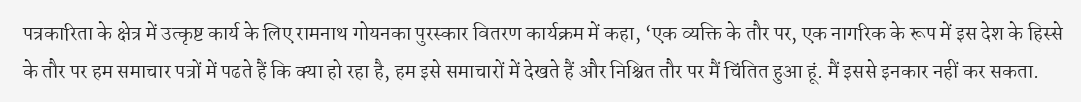पत्रकारिता के क्षेत्र में उत्कृष्ट कार्य के लिए रामनाथ गोयनका पुरस्कार वितरण कार्यक्रम में कहा, ‘एक व्यक्ति के तौर पर, एक नागरिक के रूप में इस देश के हिस्से के तौर पर हम समाचार पत्रों में पढते हैं कि क्या हो रहा है, हम इसे समाचारों में देखते हैं और निश्चित तौर पर मैं चिंतित हुआ हूं. मैं इससे इनकार नहीं कर सकता.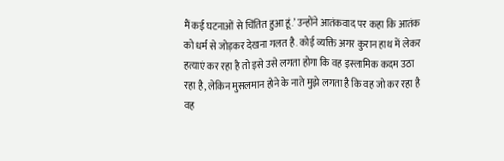मैं कई घटनाओं से चिंतित हुआ हूं.’ उन्होंने आतंकवाद पर कहा कि आतंक को धर्म से जोड़कर देखना गलत है. कोई व्यक्ति अगर कुरान हाथ में लेकर हत्याएं कर रहा है तो इसे उसे लगता होगा कि वह इस्लामिक कदम उठा रहा है, लेकिन मुसलमान होने के नाते मुझे लगता है कि वह जो कर रहा है वह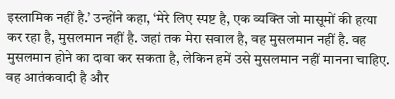इस्लामिक नहीं है.’ उन्होंने कहा, ‘मेरे लिए स्पष्ट है, एक व्यक्ति जो मासूमों की हत्या कर रहा है, मुसलमान नहीं है. जहां तक मेरा सवाल है, वह मुसलमान नहीं है. वह मुसलमान होने का दावा कर सकता है, लेकिन हमें उसे मुसलमान नहीं मानना चाहिए. वह आतंकवादी है और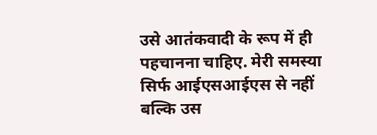उसे आतंकवादी के रूप में ही पहचानना चाहिए. मेरी समस्या सिर्फ आईएसआईएस से नहीं बल्कि उस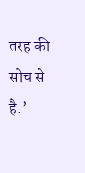तरह की सोच से है.’